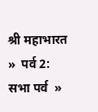श्री महाभारत  »  पर्व 2: सभा पर्व  »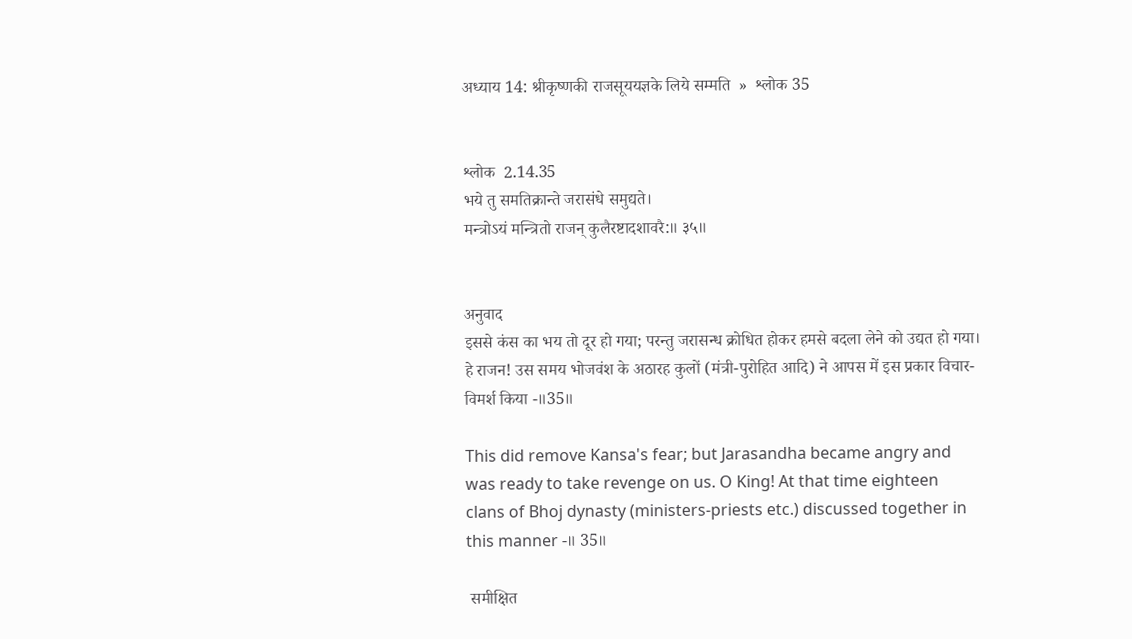अध्याय 14: श्रीकृष्णकी राजसूययज्ञके लिये सम्मति  »  श्लोक 35


श्लोक  2.14.35
भये तु समतिक्रान्ते जरासंधे समुद्यते।
मन्त्रोऽयं मन्त्रितो राजन् कुलैरष्टादशावरै:॥ ३५॥


अनुवाद
इससे कंस का भय तो दूर हो गया; परन्तु जरासन्ध क्रोधित होकर हमसे बदला लेने को उद्यत हो गया। हे राजन! उस समय भोजवंश के अठारह कुलों (मंत्री-पुरोहित आदि) ने आपस में इस प्रकार विचार-विमर्श किया -॥35॥

This did remove Kansa's fear; but Jarasandha became angry and was ready to take revenge on us. O King! At that time eighteen clans of Bhoj dynasty (ministers-priests etc.) discussed together in this manner -॥ 35॥

 समीक्षित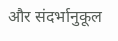और संदर्भानुकूल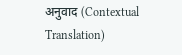अनुवाद (Contextual Translation)